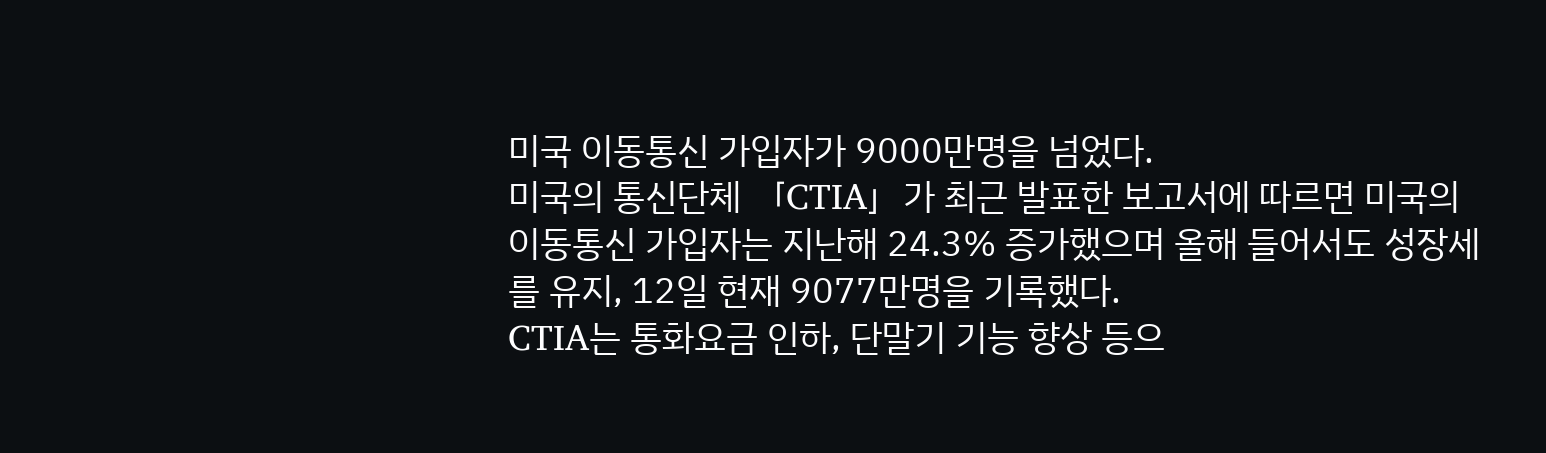미국 이동통신 가입자가 9000만명을 넘었다.
미국의 통신단체 「CTIA」가 최근 발표한 보고서에 따르면 미국의 이동통신 가입자는 지난해 24.3% 증가했으며 올해 들어서도 성장세를 유지, 12일 현재 9077만명을 기록했다.
CTIA는 통화요금 인하, 단말기 기능 향상 등으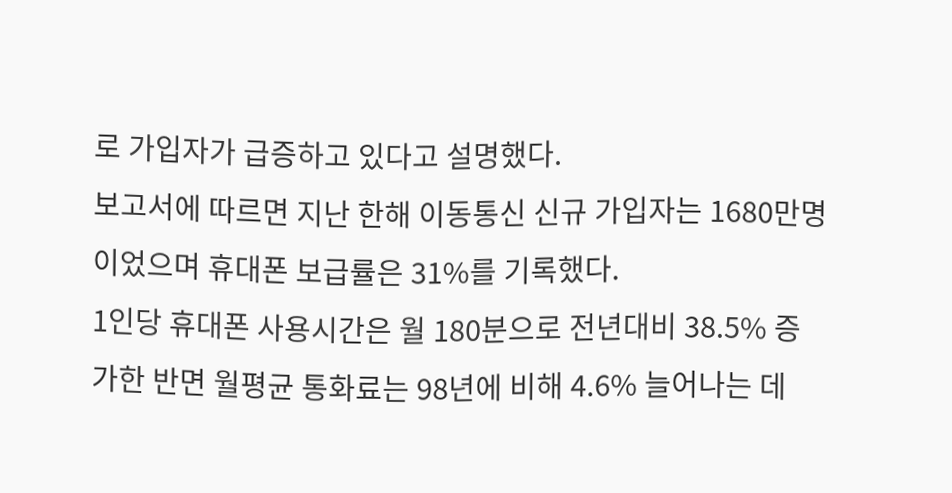로 가입자가 급증하고 있다고 설명했다.
보고서에 따르면 지난 한해 이동통신 신규 가입자는 1680만명이었으며 휴대폰 보급률은 31%를 기록했다.
1인당 휴대폰 사용시간은 월 180분으로 전년대비 38.5% 증가한 반면 월평균 통화료는 98년에 비해 4.6% 늘어나는 데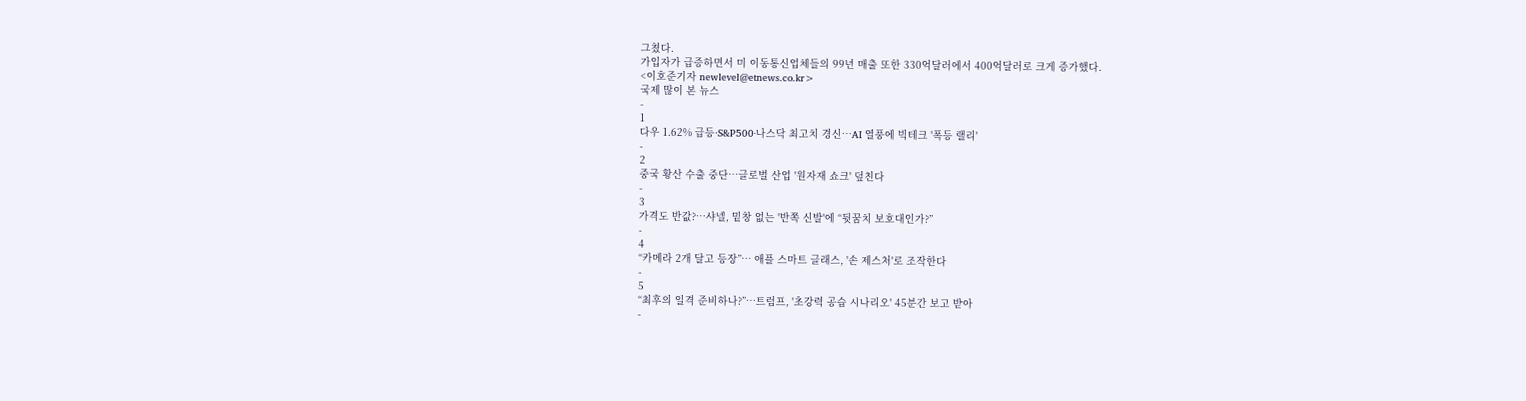그쳤다.
가입자가 급증하면서 미 이동통신업체들의 99년 매출 또한 330억달러에서 400억달러로 크게 증가했다.
<이호준기자 newlevel@etnews.co.kr>
국제 많이 본 뉴스
-
1
다우 1.62% 급등·S&P500·나스닥 최고치 경신…AI 열풍에 빅테크 '폭등 랠리'
-
2
중국 황산 수출 중단…글로벌 산업 '원자재 쇼크' 덮친다
-
3
가격도 반값?…샤넬, 밑창 없는 '반쪽 신발'에 “뒷꿈치 보호대인가?”
-
4
“카메라 2개 달고 등장”… 애플 스마트 글래스, '손 제스처'로 조작한다
-
5
“최후의 일격 준비하나?”…트럼프, '초강력 공습 시나리오' 45분간 보고 받아
-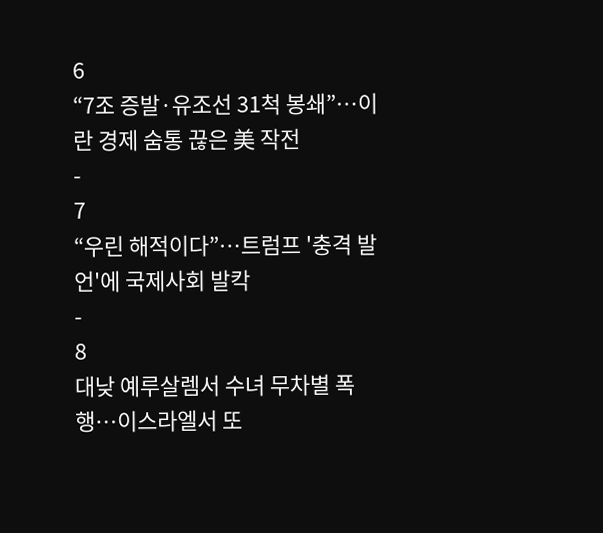6
“7조 증발·유조선 31척 봉쇄”…이란 경제 숨통 끊은 美 작전
-
7
“우린 해적이다”…트럼프 '충격 발언'에 국제사회 발칵
-
8
대낮 예루살렘서 수녀 무차별 폭행…이스라엘서 또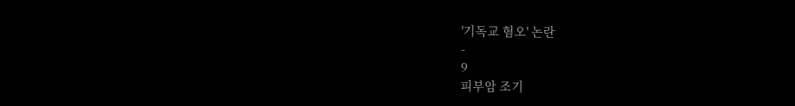'기독교 혐오' 논란
-
9
피부암 조기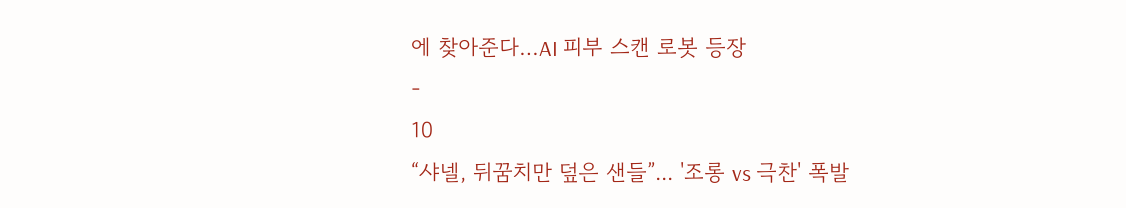에 찾아준다…AI 피부 스캔 로봇 등장
-
10
“샤넬, 뒤꿈치만 덮은 샌들”... '조롱 vs 극찬' 폭발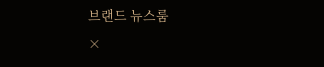브랜드 뉴스룸
×